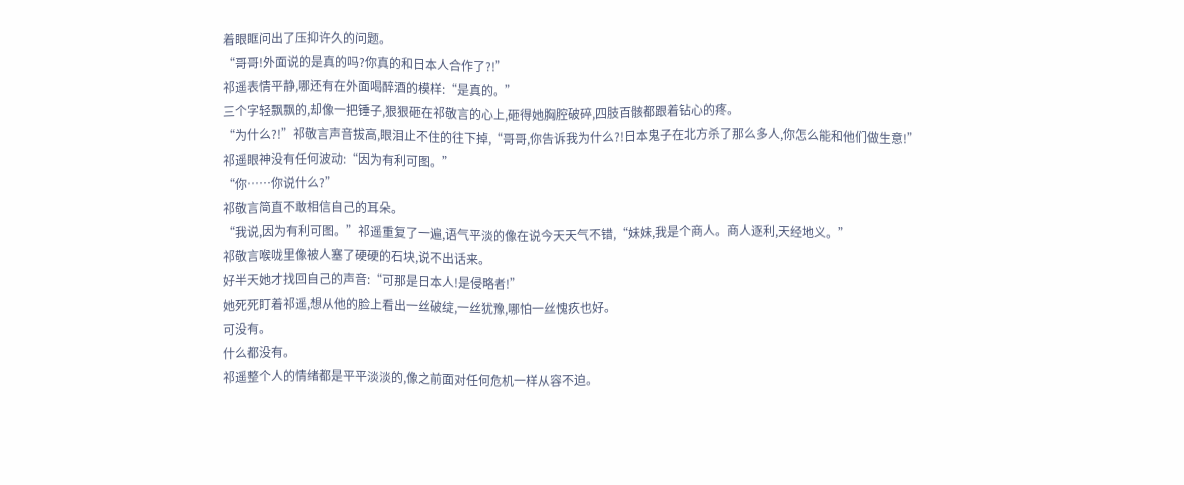着眼眶问出了压抑许久的问题。
“哥哥!外面说的是真的吗?你真的和日本人合作了?!”
祁遥表情平静,哪还有在外面喝醉酒的模样:“是真的。”
三个字轻飘飘的,却像一把锤子,狠狠砸在祁敬言的心上,砸得她胸腔破碎,四肢百骸都跟着钻心的疼。
“为什么?!”祁敬言声音拔高,眼泪止不住的往下掉,“哥哥,你告诉我为什么?!日本鬼子在北方杀了那么多人,你怎么能和他们做生意!”
祁遥眼神没有任何波动:“因为有利可图。”
“你……你说什么?”
祁敬言简直不敢相信自己的耳朵。
“我说,因为有利可图。”祁遥重复了一遍,语气平淡的像在说今天天气不错,“妹妹,我是个商人。商人逐利,天经地义。”
祁敬言喉咙里像被人塞了硬硬的石块,说不出话来。
好半天她才找回自己的声音:“可那是日本人!是侵略者!”
她死死盯着祁遥,想从他的脸上看出一丝破绽,一丝犹豫,哪怕一丝愧疚也好。
可没有。
什么都没有。
祁遥整个人的情绪都是平平淡淡的,像之前面对任何危机一样从容不迫。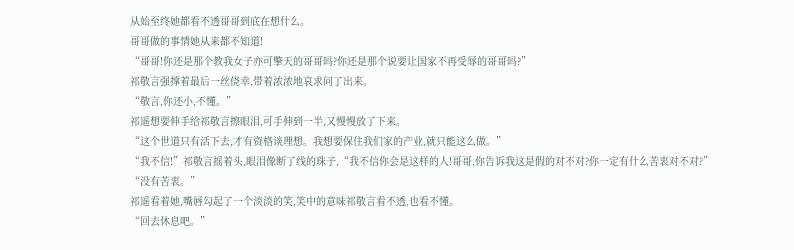从始至终她都看不透哥哥到底在想什么。
哥哥做的事情她从来都不知道!
“哥哥!你还是那个教我女子亦可擎天的哥哥吗?你还是那个说要让国家不再受辱的哥哥吗?”
祁敬言强撑着最后一丝侥幸,带着浓浓地哀求问了出来。
“敬言,你还小,不懂。”
祁遥想要伸手给祁敬言擦眼泪,可手伸到一半,又慢慢放了下来。
“这个世道只有活下去,才有资格谈理想。我想要保住我们家的产业,就只能这么做。”
“我不信!”祁敬言摇着头,眼泪像断了线的珠子,“我不信你会是这样的人!哥哥,你告诉我这是假的对不对?你一定有什么苦衷对不对?”
“没有苦衷。”
祁遥看着她,嘴唇勾起了一个淡淡的笑,笑中的意味祁敬言看不透,也看不懂。
“回去休息吧。”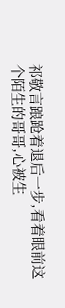祁敬言踉跄着退后一步,看着眼前这个陌生的哥哥,心被生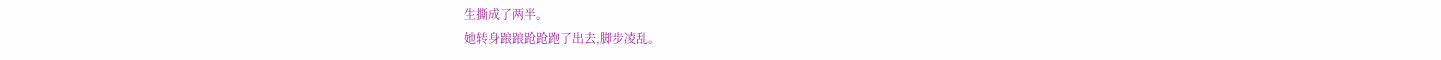生撕成了两半。
她转身踉踉跄跄跑了出去,脚步凌乱。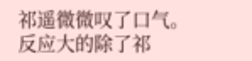祁遥微微叹了口气。
反应大的除了祁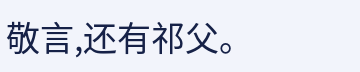敬言,还有祁父。